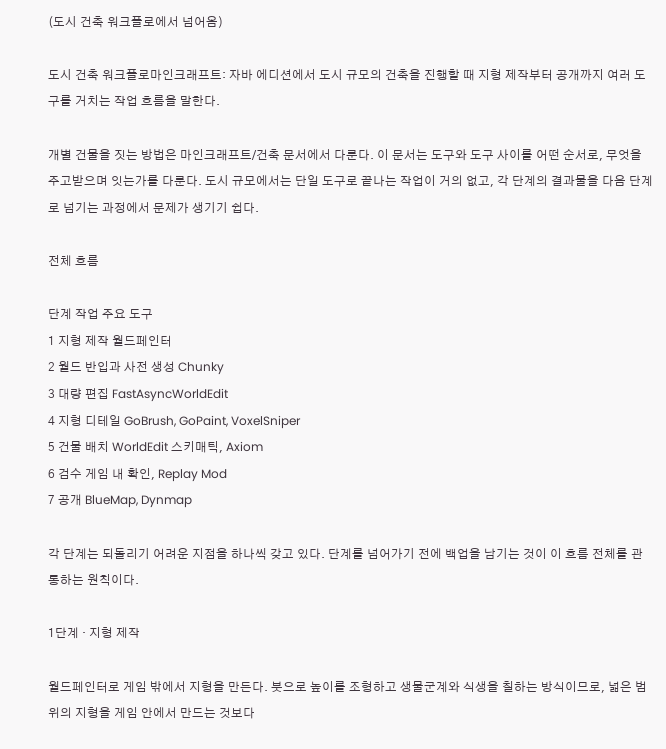(도시 건축 워크플로에서 넘어옴)

도시 건축 워크플로마인크래프트: 자바 에디션에서 도시 규모의 건축을 진행할 때 지형 제작부터 공개까지 여러 도구를 거치는 작업 흐름을 말한다.

개별 건물을 짓는 방법은 마인크래프트/건축 문서에서 다룬다. 이 문서는 도구와 도구 사이를 어떤 순서로, 무엇을 주고받으며 잇는가를 다룬다. 도시 규모에서는 단일 도구로 끝나는 작업이 거의 없고, 각 단계의 결과물을 다음 단계로 넘기는 과정에서 문제가 생기기 쉽다.

전체 흐름

단계 작업 주요 도구
1 지형 제작 월드페인터
2 월드 반입과 사전 생성 Chunky
3 대량 편집 FastAsyncWorldEdit
4 지형 디테일 GoBrush, GoPaint, VoxelSniper
5 건물 배치 WorldEdit 스키매틱, Axiom
6 검수 게임 내 확인, Replay Mod
7 공개 BlueMap, Dynmap

각 단계는 되돌리기 어려운 지점을 하나씩 갖고 있다. 단계를 넘어가기 전에 백업을 남기는 것이 이 흐름 전체를 관통하는 원칙이다.

1단계 · 지형 제작

월드페인터로 게임 밖에서 지형을 만든다. 붓으로 높이를 조형하고 생물군계와 식생을 칠하는 방식이므로, 넓은 범위의 지형을 게임 안에서 만드는 것보다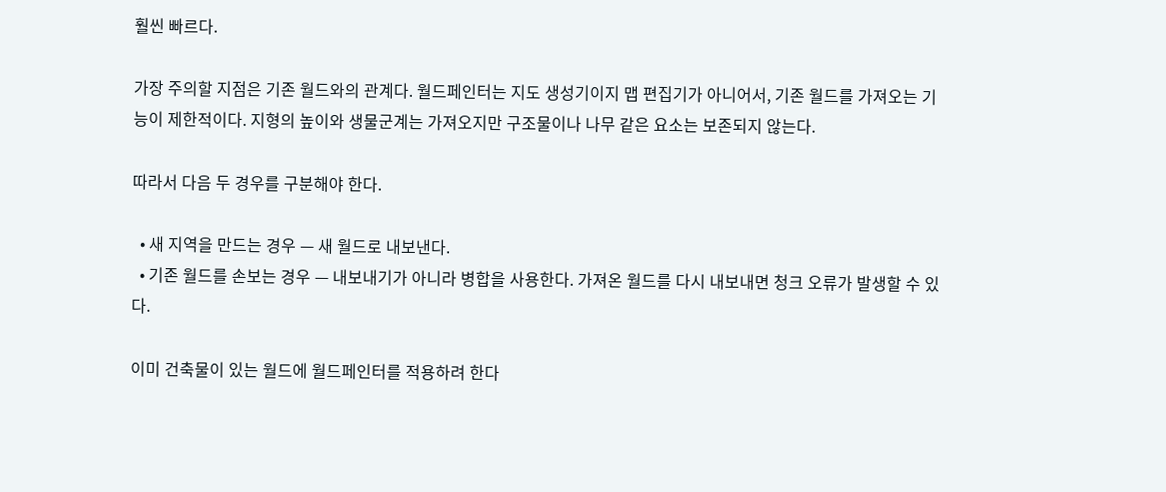훨씬 빠르다.

가장 주의할 지점은 기존 월드와의 관계다. 월드페인터는 지도 생성기이지 맵 편집기가 아니어서, 기존 월드를 가져오는 기능이 제한적이다. 지형의 높이와 생물군계는 가져오지만 구조물이나 나무 같은 요소는 보존되지 않는다.

따라서 다음 두 경우를 구분해야 한다.

  • 새 지역을 만드는 경우 — 새 월드로 내보낸다.
  • 기존 월드를 손보는 경우 — 내보내기가 아니라 병합을 사용한다. 가져온 월드를 다시 내보내면 청크 오류가 발생할 수 있다.

이미 건축물이 있는 월드에 월드페인터를 적용하려 한다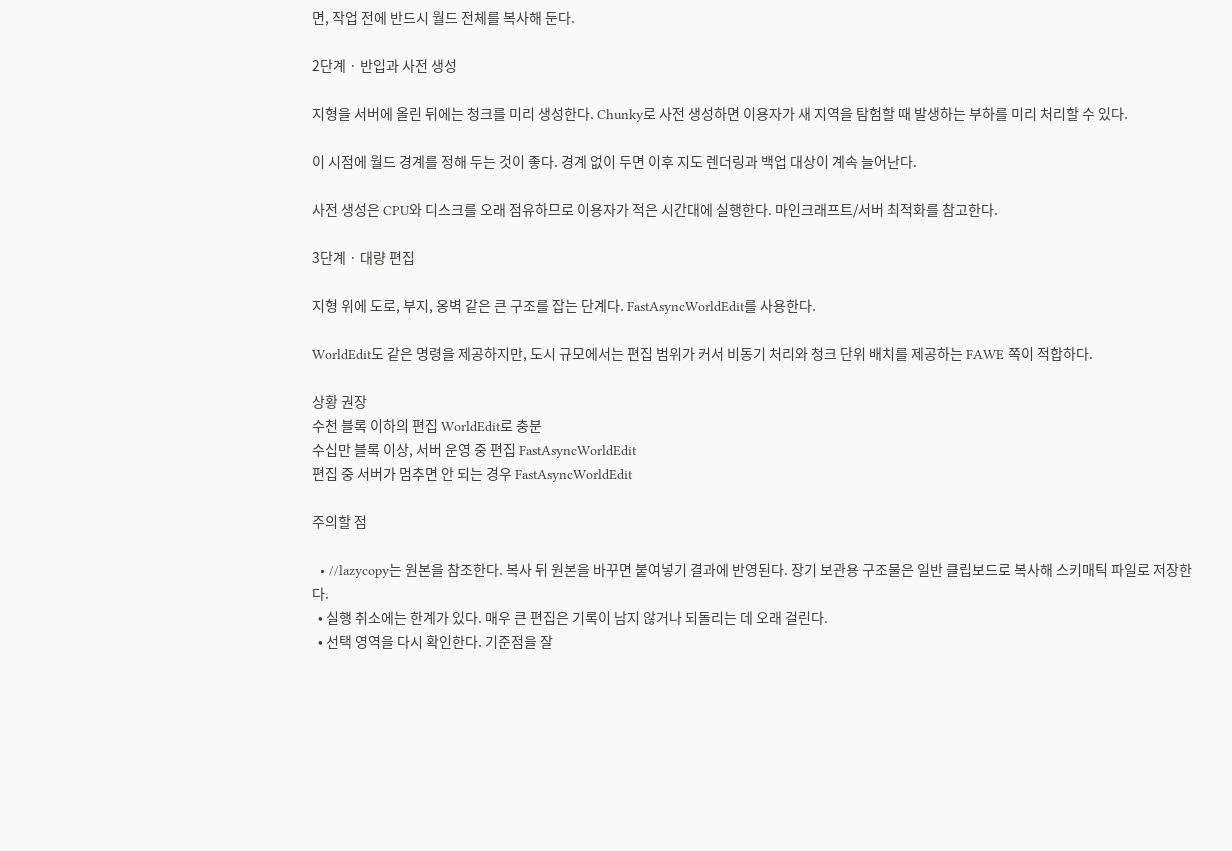면, 작업 전에 반드시 월드 전체를 복사해 둔다.

2단계 · 반입과 사전 생성

지형을 서버에 올린 뒤에는 청크를 미리 생성한다. Chunky로 사전 생성하면 이용자가 새 지역을 탐험할 때 발생하는 부하를 미리 처리할 수 있다.

이 시점에 월드 경계를 정해 두는 것이 좋다. 경계 없이 두면 이후 지도 렌더링과 백업 대상이 계속 늘어난다.

사전 생성은 CPU와 디스크를 오래 점유하므로 이용자가 적은 시간대에 실행한다. 마인크래프트/서버 최적화를 참고한다.

3단계 · 대량 편집

지형 위에 도로, 부지, 옹벽 같은 큰 구조를 잡는 단계다. FastAsyncWorldEdit를 사용한다.

WorldEdit도 같은 명령을 제공하지만, 도시 규모에서는 편집 범위가 커서 비동기 처리와 청크 단위 배치를 제공하는 FAWE 쪽이 적합하다.

상황 권장
수천 블록 이하의 편집 WorldEdit로 충분
수십만 블록 이상, 서버 운영 중 편집 FastAsyncWorldEdit
편집 중 서버가 멈추면 안 되는 경우 FastAsyncWorldEdit

주의할 점

  • //lazycopy는 원본을 참조한다. 복사 뒤 원본을 바꾸면 붙여넣기 결과에 반영된다. 장기 보관용 구조물은 일반 클립보드로 복사해 스키매틱 파일로 저장한다.
  • 실행 취소에는 한계가 있다. 매우 큰 편집은 기록이 남지 않거나 되돌리는 데 오래 걸린다.
  • 선택 영역을 다시 확인한다. 기준점을 잘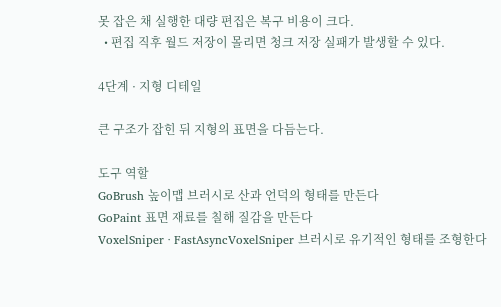못 잡은 채 실행한 대량 편집은 복구 비용이 크다.
  • 편집 직후 월드 저장이 몰리면 청크 저장 실패가 발생할 수 있다.

4단계 · 지형 디테일

큰 구조가 잡힌 뒤 지형의 표면을 다듬는다.

도구 역할
GoBrush 높이맵 브러시로 산과 언덕의 형태를 만든다
GoPaint 표면 재료를 칠해 질감을 만든다
VoxelSniper · FastAsyncVoxelSniper 브러시로 유기적인 형태를 조형한다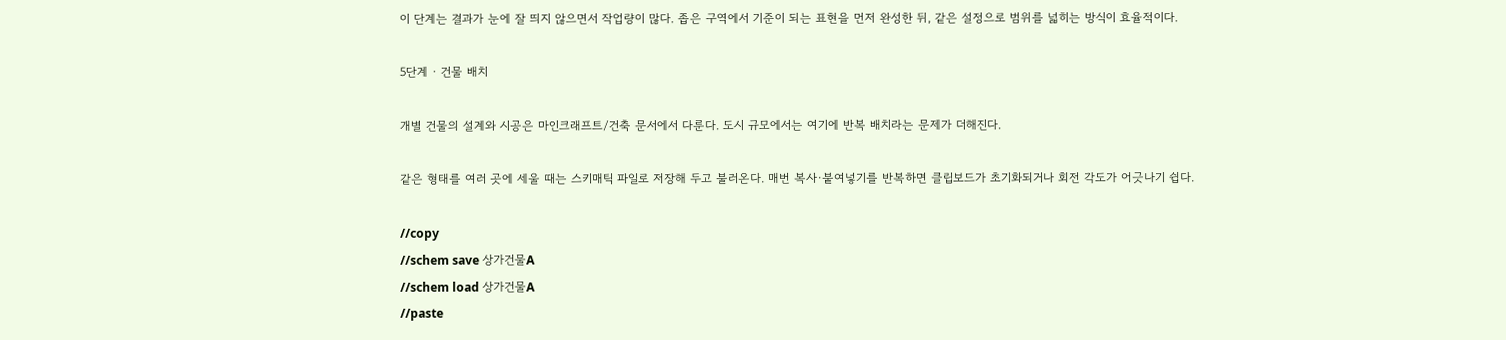이 단계는 결과가 눈에 잘 띄지 않으면서 작업량이 많다. 좁은 구역에서 기준이 되는 표현을 먼저 완성한 뒤, 같은 설정으로 범위를 넓히는 방식이 효율적이다.

5단계 · 건물 배치

개별 건물의 설계와 시공은 마인크래프트/건축 문서에서 다룬다. 도시 규모에서는 여기에 반복 배치라는 문제가 더해진다.

같은 형태를 여러 곳에 세울 때는 스키매틱 파일로 저장해 두고 불러온다. 매번 복사·붙여넣기를 반복하면 클립보드가 초기화되거나 회전 각도가 어긋나기 쉽다.

//copy
//schem save 상가건물A
//schem load 상가건물A
//paste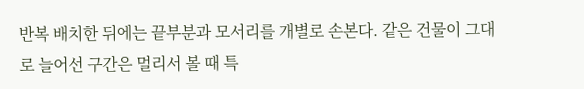반복 배치한 뒤에는 끝부분과 모서리를 개별로 손본다. 같은 건물이 그대로 늘어선 구간은 멀리서 볼 때 특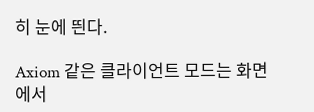히 눈에 띈다.

Axiom 같은 클라이언트 모드는 화면에서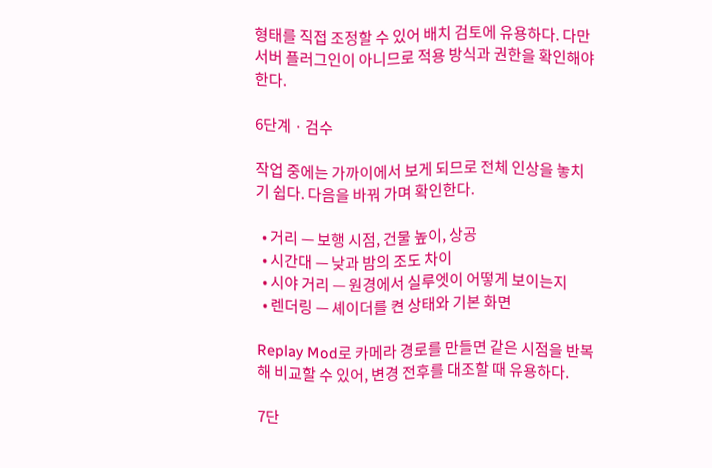형태를 직접 조정할 수 있어 배치 검토에 유용하다. 다만 서버 플러그인이 아니므로 적용 방식과 권한을 확인해야 한다.

6단계 · 검수

작업 중에는 가까이에서 보게 되므로 전체 인상을 놓치기 쉽다. 다음을 바꿔 가며 확인한다.

  • 거리 — 보행 시점, 건물 높이, 상공
  • 시간대 — 낮과 밤의 조도 차이
  • 시야 거리 — 원경에서 실루엣이 어떻게 보이는지
  • 렌더링 — 셰이더를 켠 상태와 기본 화면

Replay Mod로 카메라 경로를 만들면 같은 시점을 반복해 비교할 수 있어, 변경 전후를 대조할 때 유용하다.

7단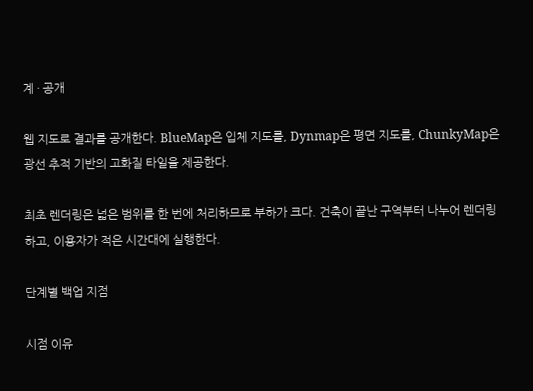계 · 공개

웹 지도로 결과를 공개한다. BlueMap은 입체 지도를, Dynmap은 평면 지도를, ChunkyMap은 광선 추적 기반의 고화질 타일을 제공한다.

최초 렌더링은 넓은 범위를 한 번에 처리하므로 부하가 크다. 건축이 끝난 구역부터 나누어 렌더링하고, 이용자가 적은 시간대에 실행한다.

단계별 백업 지점

시점 이유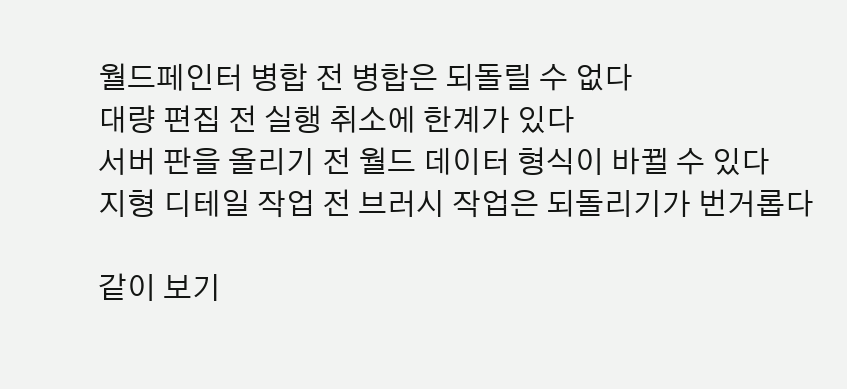월드페인터 병합 전 병합은 되돌릴 수 없다
대량 편집 전 실행 취소에 한계가 있다
서버 판을 올리기 전 월드 데이터 형식이 바뀔 수 있다
지형 디테일 작업 전 브러시 작업은 되돌리기가 번거롭다

같이 보기